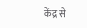केंद्र से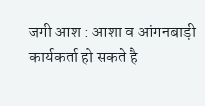जगी आश : आशा व आंगनबाड़ी कार्यकर्ता हो सकते है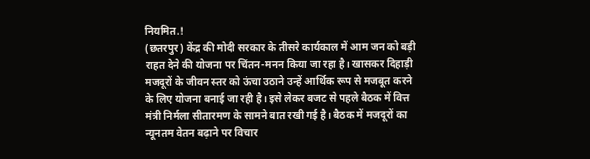नियमित.!
(छतरपुर) केंद्र की मोदी सरकार के तीसरे कार्यकाल में आम जन को बड़ी राहत देने की योजना पर चिंतन-मनन किया जा रहा है। खासकर दिहाड़ी मजदूरों के जीवन स्तर को ऊंचा उठाने उन्हें आर्थिक रूप से मजबूत करने के लिए योजना बनाई जा रही है। इसे लेकर बजट से पहले बैठक में वित्त मंत्री निर्मला सीतारमण के सामने बात रखी गई है। बैठक में मजदूरों का न्यूनतम वेतन बढ़ाने पर विचार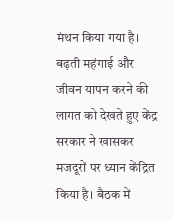मंथन किया गया है। बढ़ती महंगाई और जीवन यापन करने की लागत को देखते हुए केंद्र सरकार ने खासकर मजदूरों पर ध्यान केंद्रित किया है। बैठक में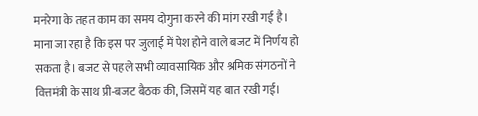मनरेगा के तहत काम का समय दोगुना करने की मांग रखी गई है। माना जा रहा है कि इस पर जुलाई में पेश होने वाले बजट में निर्णय हो सकता है। बजट से पहले सभी व्यावसायिक और श्रमिक संगठनों ने वित्तमंत्री के साथ प्री-बजट बैठक की, जिसमें यह बात रखी गई।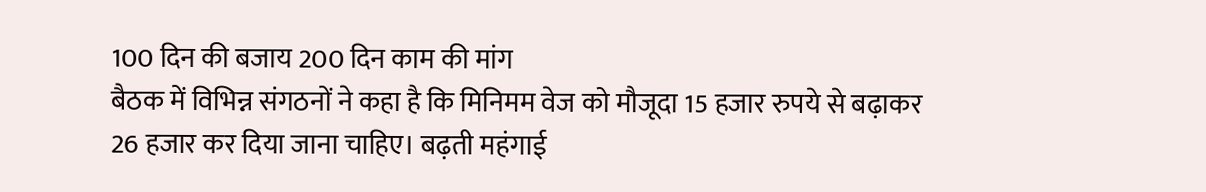100 दिन की बजाय 200 दिन काम की मांग
बैठक में विभिन्न संगठनों ने कहा है कि मिनिमम वेज को मौजूदा 15 हजार रुपये से बढ़ाकर 26 हजार कर दिया जाना चाहिए। बढ़ती महंगाई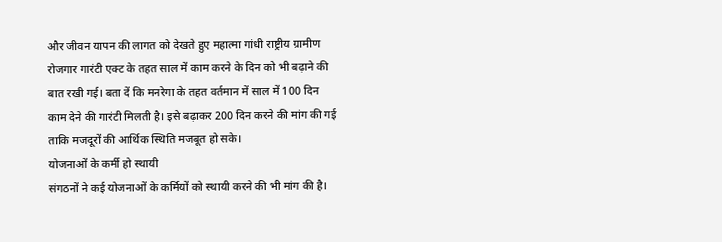और जीवन यापन की लागत को देखते हुए महात्मा गांधी राष्ट्रीय ग्रामीण रोजगार गारंटी एक्ट के तहत साल में काम करने के दिन को भी बढ़ाने की बात रखी गई। बता दें कि मनरेगा के तहत वर्तमान में साल में 100 दिन काम देने की गारंटी मिलती है। इसे बढ़ाकर 200 दिन करने की मांग की गई ताकि मजदूरों की आर्थिक स्थिति मजबूत हो सके।
योजनाओं के कर्मी हो स्थायी
संगठनों ने कई योजनाओं के कर्मियों को स्थायी करने की भी मांग की है।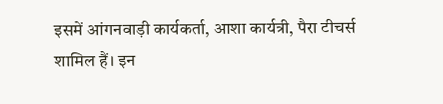इसमें आंगनवाड़ी कार्यकर्ता, आशा कार्यत्री, पैरा टीचर्स शामिल हैं। इन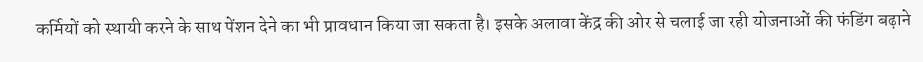कर्मियों को स्थायी करने के साथ पेंशन देने का भी प्रावधान किया जा सकता है। इसके अलावा केंद्र की ओर से चलाई जा रही योजनाओं की फंडिंग बढ़ाने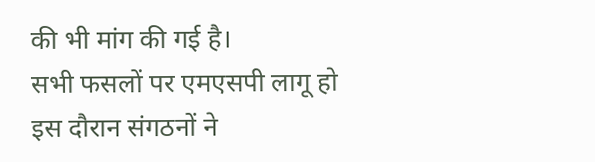की भी मांग की गई है।
सभी फसलों पर एमएसपी लागू हो
इस दौरान संगठनों ने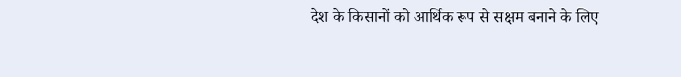देश के किसानों को आर्थिक रूप से सक्षम बनाने के लिए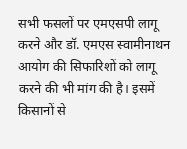सभी फसलों पर एमएसपी लागू करने और डॉ. एमएस स्वामीनाथन आयोग की सिफारिशों को लागू करने की भी मांग की है। इसमें किसानों से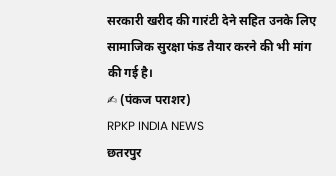सरकारी खरीद की गारंटी देने सहित उनके लिए सामाजिक सुरक्षा फंड तैयार करने की भी मांग की गई है।
✍ (पंकज पराशर)
RPKP INDIA NEWS
छतरपुर